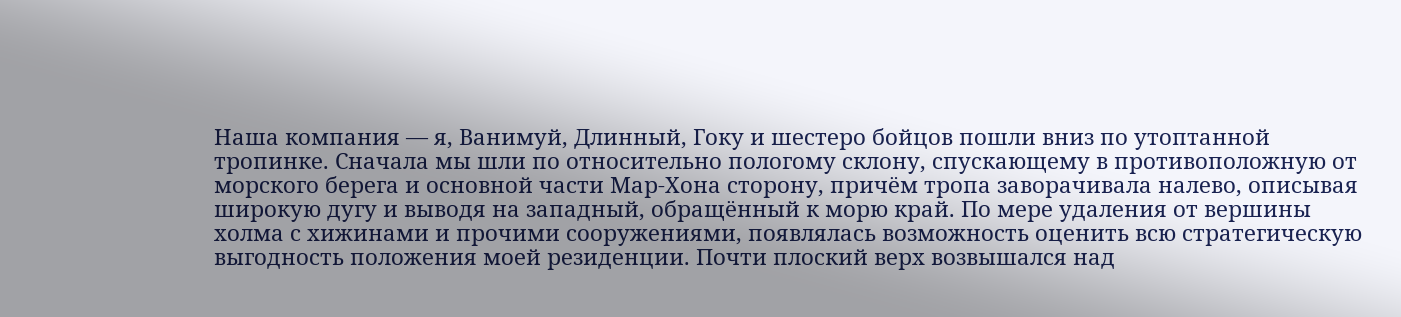Наша компания — я, Ванимуй, Длинный, Гоку и шестеро бойцов пошли вниз по утоптанной тропинке. Сначала мы шли по относительно пологому склону, спускающему в противоположную от морского берега и основной части Мар-Хона сторону, причём тропа заворачивала налево, описывая широкую дугу и выводя на западный, обращённый к морю край. По мере удаления от вершины холма с хижинами и прочими сооружениями, появлялась возможность оценить всю стратегическую выгодность положения моей резиденции. Почти плоский верх возвышался над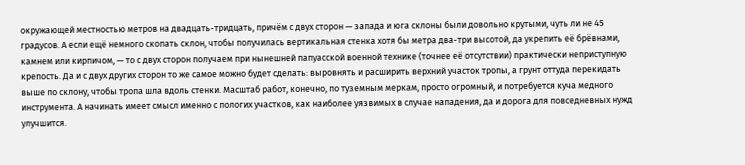окружающей местностью метров на двадцать-тридцать, причём с двух сторон — запада и юга склоны были довольно крутыми, чуть ли не 45 градусов. А если ещё немного скопать склон, чтобы получилась вертикальная стенка хотя бы метра два-три высотой, да укрепить её брёвнами, камнем или кирпичом, — то с двух сторон получаем при нынешней папуасской военной технике (точнее её отсутствии) практически неприступную крепость. Да и с двух других сторон то же самое можно будет сделать: выровнять и расширить верхний участок тропы, а грунт оттуда перекидать выше по склону, чтобы тропа шла вдоль стенки. Масштаб работ, конечно, по туземным меркам, просто огромный, и потребуется куча медного инструмента. А начинать имеет смысл именно с пологих участков, как наиболее уязвимых в случае нападения, да и дорога для повседневных нужд улучшится.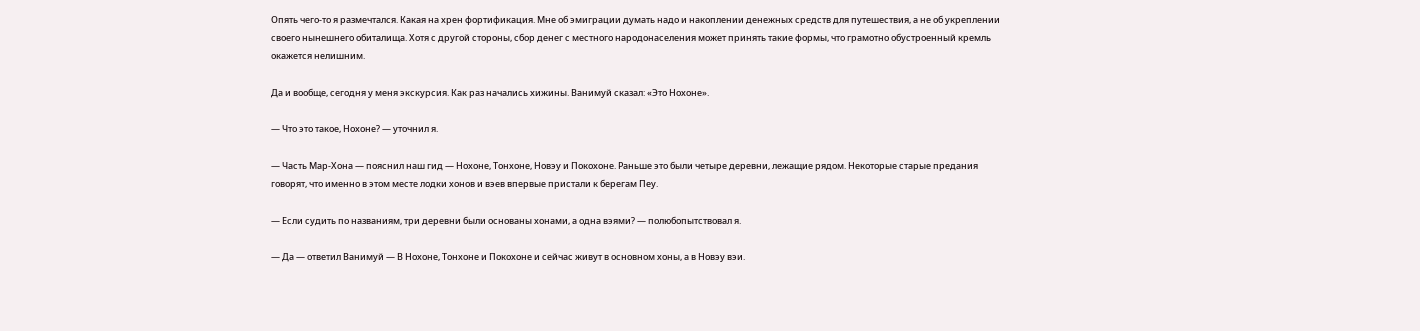Опять чего-то я размечтался. Какая на хрен фортификация. Мне об эмиграции думать надо и накоплении денежных средств для путешествия, а не об укреплении своего нынешнего обиталища. Хотя с другой стороны, сбор денег с местного народонаселения может принять такие формы, что грамотно обустроенный кремль окажется нелишним.

Да и вообще, сегодня у меня экскурсия. Как раз начались хижины. Ванимуй сказал: «Это Нохоне».

— Что это такое, Нохоне? — уточнил я.

— Часть Мар-Хона — пояснил наш гид — Нохоне, Тонхоне, Новэу и Покохоне. Раньше это были четыре деревни, лежащие рядом. Некоторые старые предания говорят, что именно в этом месте лодки хонов и вэев впервые пристали к берегам Пеу.

— Если судить по названиям, три деревни были основаны хонами, а одна вэями? — полюбопытствовал я.

— Да — ответил Ванимуй — В Нохоне, Тонхоне и Покохоне и сейчас живут в основном хоны, а в Новэу вэи.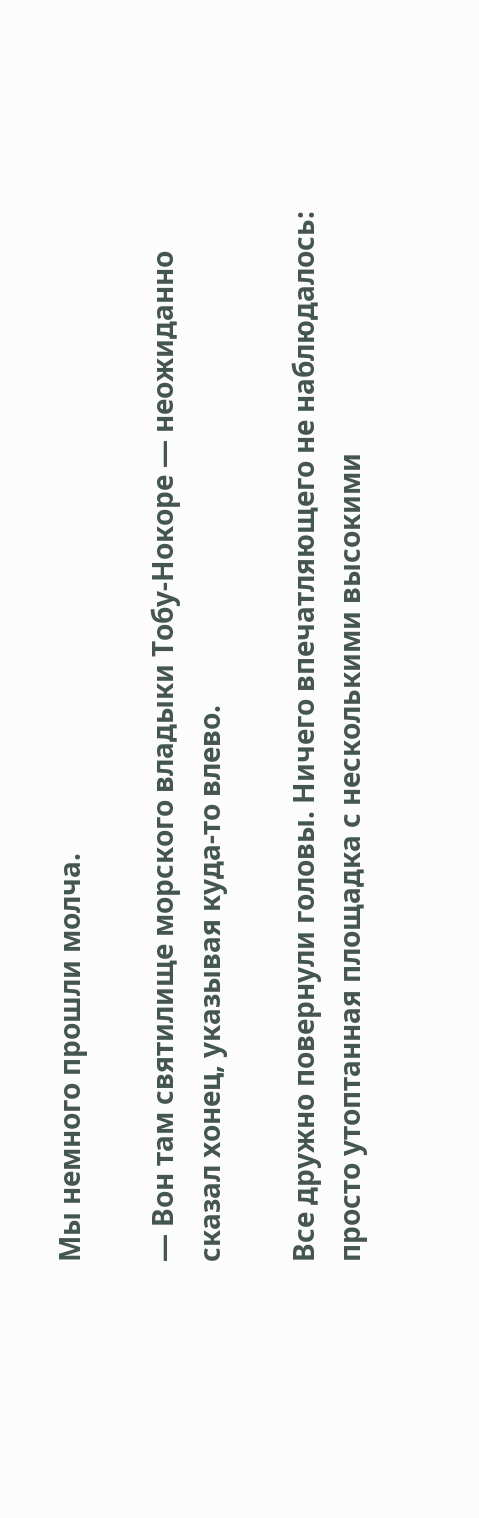Мы немного прошли молча.

— Вон там святилище морского владыки Тобу-Нокоре — неожиданно сказал хонец, указывая куда-то влево.

Все дружно повернули головы. Ничего впечатляющего не наблюдалось: просто утоптанная площадка с несколькими высокими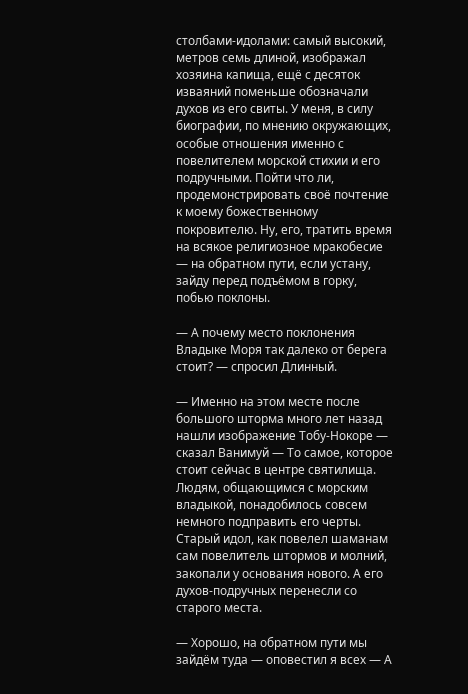столбами-идолами: самый высокий, метров семь длиной, изображал хозяина капища, ещё с десяток изваяний поменьше обозначали духов из его свиты. У меня, в силу биографии, по мнению окружающих, особые отношения именно с повелителем морской стихии и его подручными. Пойти что ли, продемонстрировать своё почтение к моему божественному покровителю. Ну, его, тратить время на всякое религиозное мракобесие — на обратном пути, если устану, зайду перед подъёмом в горку, побью поклоны.

— А почему место поклонения Владыке Моря так далеко от берега стоит? — спросил Длинный.

— Именно на этом месте после большого шторма много лет назад нашли изображение Тобу-Нокоре — сказал Ванимуй — То самое, которое стоит сейчас в центре святилища. Людям, общающимся с морским владыкой, понадобилось совсем немного подправить его черты. Старый идол, как повелел шаманам сам повелитель штормов и молний, закопали у основания нового. А его духов-подручных перенесли со старого места.

— Хорошо, на обратном пути мы зайдём туда — оповестил я всех — А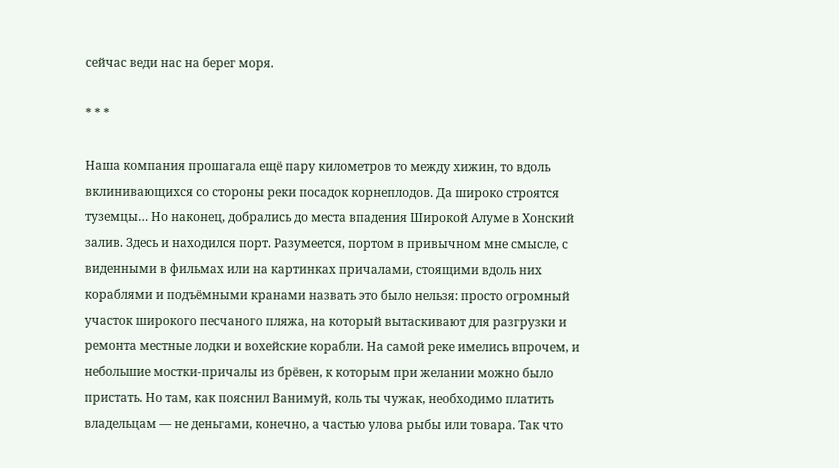сейчас веди нас на берег моря.

* * *

Наша компания прошагала ещё пару километров то между хижин, то вдоль вклинивающихся со стороны реки посадок корнеплодов. Да широко строятся туземцы… Но наконец, добрались до места впадения Широкой Алуме в Хонский залив. Здесь и находился порт. Разумеется, портом в привычном мне смысле, с виденными в фильмах или на картинках причалами, стоящими вдоль них кораблями и подъёмными кранами назвать это было нельзя: просто огромный участок широкого песчаного пляжа, на который вытаскивают для разгрузки и ремонта местные лодки и вохейские корабли. На самой реке имелись впрочем, и небольшие мостки-причалы из брёвен, к которым при желании можно было пристать. Но там, как пояснил Ванимуй, коль ты чужак, необходимо платить владельцам — не деньгами, конечно, а частью улова рыбы или товара. Так что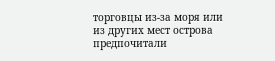торговцы из-за моря или из других мест острова предпочитали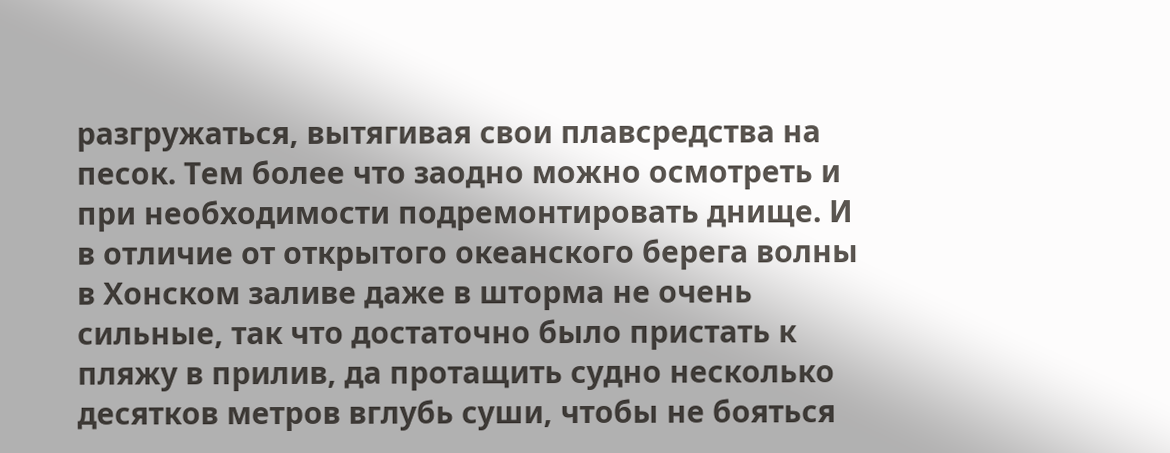разгружаться, вытягивая свои плавсредства на песок. Тем более что заодно можно осмотреть и при необходимости подремонтировать днище. И в отличие от открытого океанского берега волны в Хонском заливе даже в шторма не очень сильные, так что достаточно было пристать к пляжу в прилив, да протащить судно несколько десятков метров вглубь суши, чтобы не бояться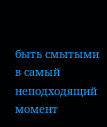быть смытыми в самый неподходящий момент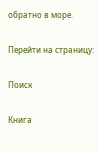обратно в море.

Перейти на страницу:

Поиск

Книга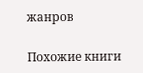жанров

Похожие книги